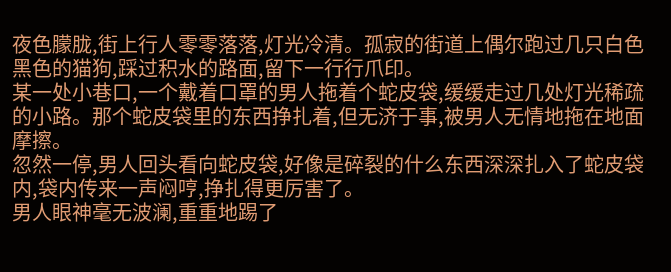夜色朦胧,街上行人零零落落,灯光冷清。孤寂的街道上偶尔跑过几只白色黑色的猫狗,踩过积水的路面,留下一行行爪印。
某一处小巷口,一个戴着口罩的男人拖着个蛇皮袋,缓缓走过几处灯光稀疏的小路。那个蛇皮袋里的东西挣扎着,但无济于事,被男人无情地拖在地面摩擦。
忽然一停,男人回头看向蛇皮袋,好像是碎裂的什么东西深深扎入了蛇皮袋内,袋内传来一声闷哼,挣扎得更厉害了。
男人眼神毫无波澜,重重地踢了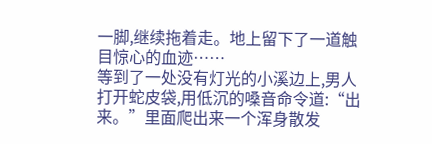一脚,继续拖着走。地上留下了一道触目惊心的血迹……
等到了一处没有灯光的小溪边上,男人打开蛇皮袋,用低沉的嗓音命令道:“出来。”里面爬出来一个浑身散发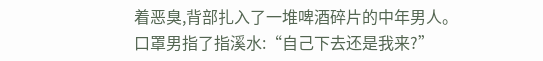着恶臭,背部扎入了一堆啤酒碎片的中年男人。
口罩男指了指溪水:“自己下去还是我来?”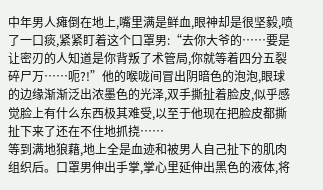中年男人瘫倒在地上,嘴里满是鲜血,眼神却是很坚毅,喷了一口痰,紧紧盯着这个口罩男:“去你大爷的……要是让密刃的人知道是你背叛了术管局,你就等着四分五裂碎尸万……呃?!”他的喉咙间冒出阴暗色的泡泡,眼球的边缘渐渐泛出浓墨色的光泽,双手撕扯着脸皮,似乎感觉脸上有什么东西极其难受,以至于他现在把脸皮都撕扯下来了还在不住地抓挠……
等到满地狼藉,地上全是血迹和被男人自己扯下的肌肉组织后。口罩男伸出手掌,掌心里延伸出黑色的液体,将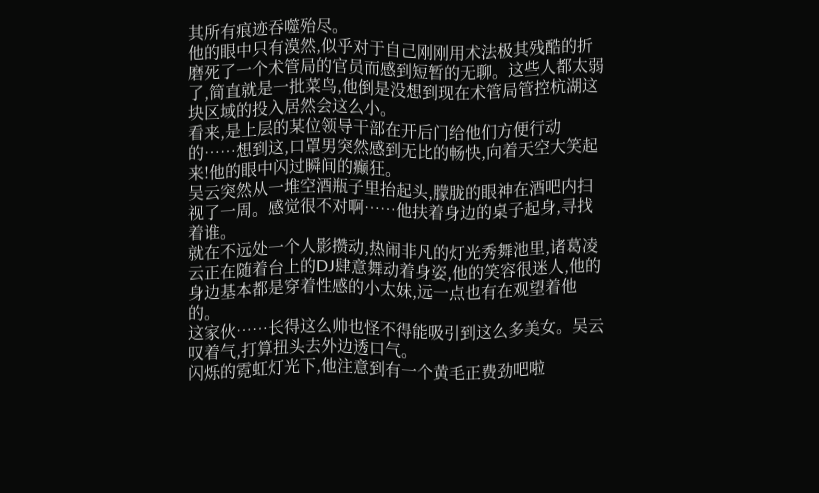其所有痕迹吞噬殆尽。
他的眼中只有漠然,似乎对于自己刚刚用术法极其残酷的折磨死了一个术管局的官员而感到短暂的无聊。这些人都太弱了,简直就是一批菜鸟,他倒是没想到现在术管局管控杭湖这块区域的投入居然会这么小。
看来,是上层的某位领导干部在开后门给他们方便行动的……想到这,口罩男突然感到无比的畅快,向着天空大笑起来!他的眼中闪过瞬间的癫狂。
吴云突然从一堆空酒瓶子里抬起头,朦胧的眼神在酒吧内扫视了一周。感觉很不对啊……他扶着身边的桌子起身,寻找着谁。
就在不远处一个人影攒动,热闹非凡的灯光秀舞池里,诸葛凌云正在随着台上的DJ肆意舞动着身姿,他的笑容很迷人,他的身边基本都是穿着性感的小太妹,远一点也有在观望着他的。
这家伙……长得这么帅也怪不得能吸引到这么多美女。吴云叹着气,打算扭头去外边透口气。
闪烁的霓虹灯光下,他注意到有一个黄毛正费劲吧啦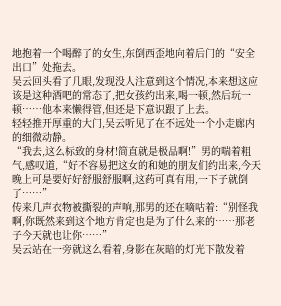地抱着一个喝醉了的女生,东倒西歪地向着后门的“安全出口”处拖去。
吴云回头看了几眼,发现没人注意到这个情况,本来想这应该是这种酒吧的常态了,把女孩约出来,喝一顿,然后玩一顿……他本来懒得管,但还是下意识跟了上去。
轻轻推开厚重的大门,吴云听见了在不远处一个小走廊内的细微动静。
“我去,这么标致的身材!简直就是极品啊!”男的喘着粗气,感叹道,“好不容易把这女的和她的朋友们约出来,今天晚上可是要好好舒服舒服啊,这药可真有用,一下子就倒了……”
传来几声衣物被撕裂的声响,那男的还在嘀咕着:“别怪我啊,你既然来到这个地方肯定也是为了什么来的……那老子今天就也让你……”
吴云站在一旁就这么看着,身影在灰暗的灯光下散发着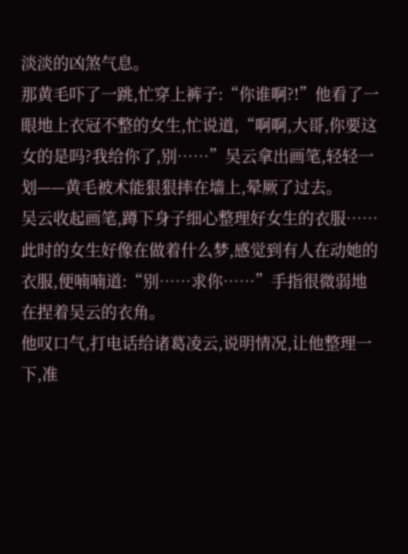淡淡的凶煞气息。
那黄毛吓了一跳,忙穿上裤子:“你谁啊?!”他看了一眼地上衣冠不整的女生,忙说道,“啊啊,大哥,你要这女的是吗?我给你了,别……”吴云拿出画笔,轻轻一划——黄毛被术能狠狠摔在墙上,晕厥了过去。
吴云收起画笔,蹲下身子细心整理好女生的衣服……此时的女生好像在做着什么梦,感觉到有人在动她的衣服,便喃喃道:“别……求你……”手指很微弱地在捏着吴云的衣角。
他叹口气,打电话给诸葛凌云,说明情况,让他整理一下,准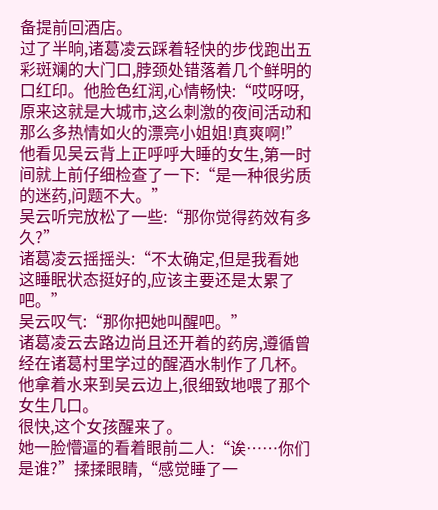备提前回酒店。
过了半晌,诸葛凌云踩着轻快的步伐跑出五彩斑斓的大门口,脖颈处错落着几个鲜明的口红印。他脸色红润,心情畅快:“哎呀呀,原来这就是大城市,这么刺激的夜间活动和那么多热情如火的漂亮小姐姐!真爽啊!”
他看见吴云背上正呼呼大睡的女生,第一时间就上前仔细检查了一下:“是一种很劣质的迷药,问题不大。”
吴云听完放松了一些:“那你觉得药效有多久?”
诸葛凌云摇摇头:“不太确定,但是我看她这睡眠状态挺好的,应该主要还是太累了吧。”
吴云叹气:“那你把她叫醒吧。”
诸葛凌云去路边尚且还开着的药房,遵循曾经在诸葛村里学过的醒酒水制作了几杯。他拿着水来到吴云边上,很细致地喂了那个女生几口。
很快,这个女孩醒来了。
她一脸懵逼的看着眼前二人:“诶……你们是谁?”揉揉眼睛,“感觉睡了一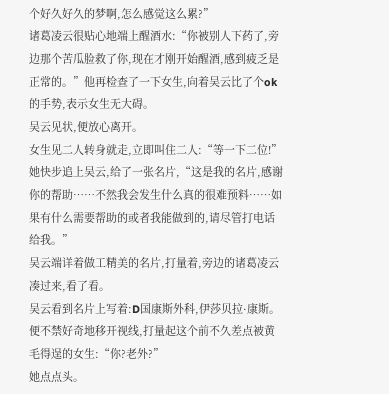个好久好久的梦啊,怎么感觉这么累?”
诸葛凌云很贴心地端上醒酒水:“你被别人下药了,旁边那个苦瓜脸救了你,现在才刚开始醒酒,感到疲乏是正常的。”他再检查了一下女生,向着吴云比了个ok的手势,表示女生无大碍。
吴云见状,便放心离开。
女生见二人转身就走,立即叫住二人:“等一下二位!”她快步追上吴云,给了一张名片,“这是我的名片,感谢你的帮助……不然我会发生什么真的很难预料……如果有什么需要帮助的或者我能做到的,请尽管打电话给我。”
吴云端详着做工精美的名片,打量着,旁边的诸葛凌云凑过来,看了看。
吴云看到名片上写着:D国康斯外科,伊莎贝拉·康斯。便不禁好奇地移开视线,打量起这个前不久差点被黄毛得逞的女生:“你?老外?”
她点点头。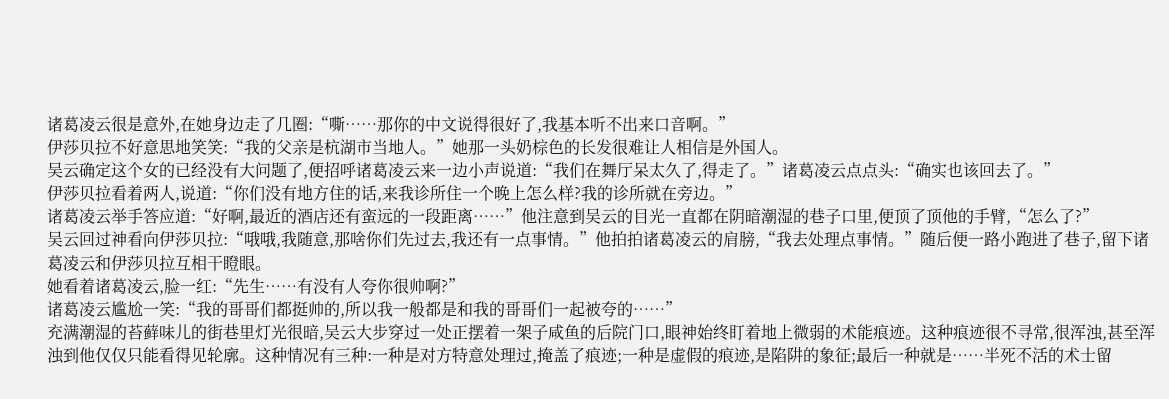诸葛凌云很是意外,在她身边走了几圈:“嘶……那你的中文说得很好了,我基本听不出来口音啊。”
伊莎贝拉不好意思地笑笑:“我的父亲是杭湖市当地人。”她那一头奶棕色的长发很难让人相信是外国人。
吴云确定这个女的已经没有大问题了,便招呼诸葛凌云来一边小声说道:“我们在舞厅呆太久了,得走了。”诸葛凌云点点头:“确实也该回去了。”
伊莎贝拉看着两人,说道:“你们没有地方住的话,来我诊所住一个晚上怎么样?我的诊所就在旁边。”
诸葛凌云举手答应道:“好啊,最近的酒店还有蛮远的一段距离……”他注意到吴云的目光一直都在阴暗潮湿的巷子口里,便顶了顶他的手臂,“怎么了?”
吴云回过神看向伊莎贝拉:“哦哦,我随意,那啥你们先过去,我还有一点事情。”他拍拍诸葛凌云的肩膀,“我去处理点事情。”随后便一路小跑进了巷子,留下诸葛凌云和伊莎贝拉互相干瞪眼。
她看着诸葛凌云,脸一红:“先生……有没有人夸你很帅啊?”
诸葛凌云尴尬一笑:“我的哥哥们都挺帅的,所以我一般都是和我的哥哥们一起被夸的……”
充满潮湿的苔藓味儿的街巷里灯光很暗,吴云大步穿过一处正摆着一架子咸鱼的后院门口,眼神始终盯着地上微弱的术能痕迹。这种痕迹很不寻常,很浑浊,甚至浑浊到他仅仅只能看得见轮廓。这种情况有三种:一种是对方特意处理过,掩盖了痕迹;一种是虚假的痕迹,是陷阱的象征;最后一种就是……半死不活的术士留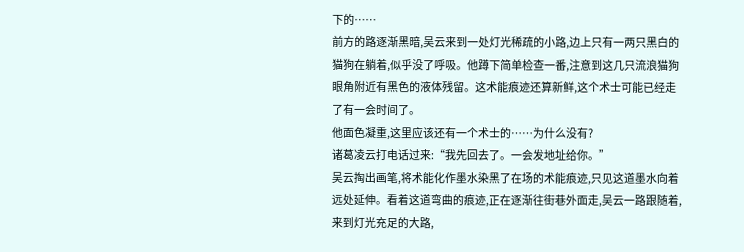下的……
前方的路逐渐黑暗,吴云来到一处灯光稀疏的小路,边上只有一两只黑白的猫狗在躺着,似乎没了呼吸。他蹲下简单检查一番,注意到这几只流浪猫狗眼角附近有黑色的液体残留。这术能痕迹还算新鲜,这个术士可能已经走了有一会时间了。
他面色凝重,这里应该还有一个术士的……为什么没有?
诸葛凌云打电话过来:“我先回去了。一会发地址给你。”
吴云掏出画笔,将术能化作墨水染黑了在场的术能痕迹,只见这道墨水向着远处延伸。看着这道弯曲的痕迹,正在逐渐往街巷外面走,吴云一路跟随着,来到灯光充足的大路,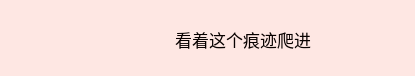看着这个痕迹爬进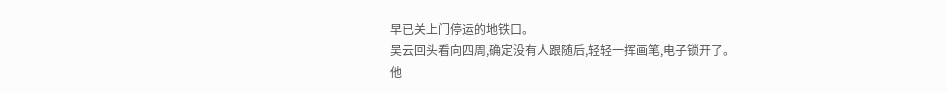早已关上门停运的地铁口。
吴云回头看向四周,确定没有人跟随后,轻轻一挥画笔,电子锁开了。
他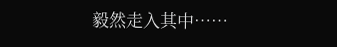毅然走入其中……